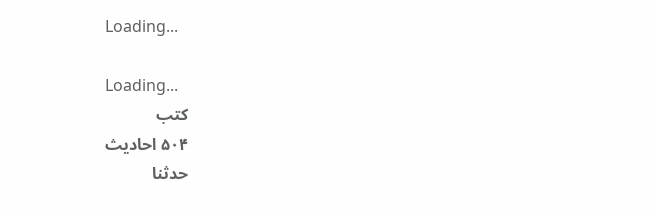Loading...

Loading...
کتب
۵۰۴ احادیث
حدثنا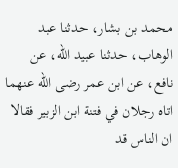محمد بن بشار، حدثنا عبد الوهاب، حدثنا عبيد الله، عن نافع، عن ابن عمر رضى الله عنهما اتاه رجلان في فتنة ابن الزبير فقالا ان الناس قد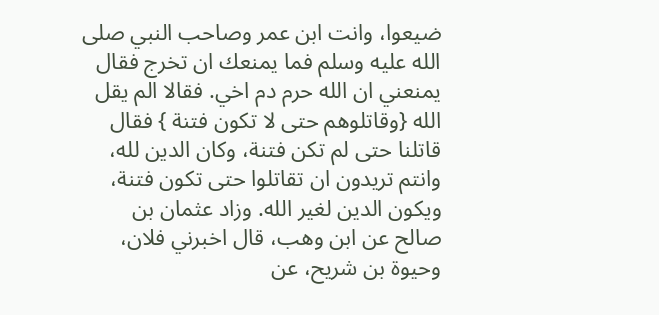ضيعوا، وانت ابن عمر وصاحب النبي صلى الله عليه وسلم فما يمنعك ان تخرج فقال يمنعني ان الله حرم دم اخي. فقالا الم يقل الله {وقاتلوهم حتى لا تكون فتنة } فقال قاتلنا حتى لم تكن فتنة، وكان الدين لله، وانتم تريدون ان تقاتلوا حتى تكون فتنة، ويكون الدين لغير الله. وزاد عثمان بن صالح عن ابن وهب، قال اخبرني فلان، وحيوة بن شريح، عن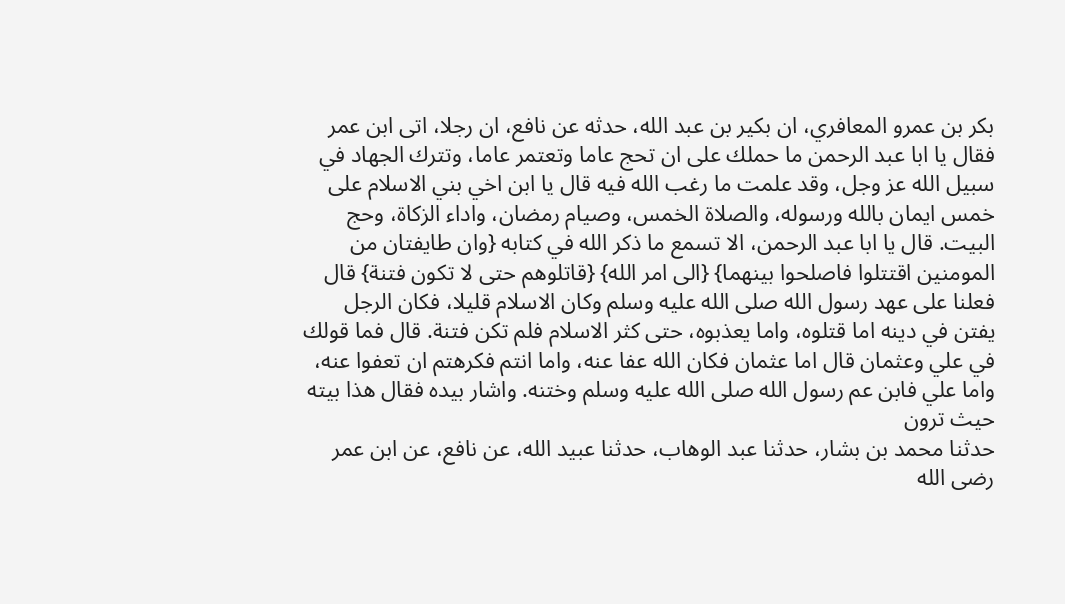بكر بن عمرو المعافري، ان بكير بن عبد الله، حدثه عن نافع، ان رجلا، اتى ابن عمر فقال يا ابا عبد الرحمن ما حملك على ان تحج عاما وتعتمر عاما، وتترك الجهاد في سبيل الله عز وجل، وقد علمت ما رغب الله فيه قال يا ابن اخي بني الاسلام على خمس ايمان بالله ورسوله، والصلاة الخمس، وصيام رمضان، واداء الزكاة، وحج البيت. قال يا ابا عبد الرحمن، الا تسمع ما ذكر الله في كتابه {وان طايفتان من المومنين اقتتلوا فاصلحوا بينهما} {الى امر الله} {قاتلوهم حتى لا تكون فتنة} قال فعلنا على عهد رسول الله صلى الله عليه وسلم وكان الاسلام قليلا، فكان الرجل يفتن في دينه اما قتلوه، واما يعذبوه، حتى كثر الاسلام فلم تكن فتنة. قال فما قولك في علي وعثمان قال اما عثمان فكان الله عفا عنه، واما انتم فكرهتم ان تعفوا عنه، واما علي فابن عم رسول الله صلى الله عليه وسلم وختنه. واشار بيده فقال هذا بيته حيث ترون
حدثنا محمد بن بشار، حدثنا عبد الوهاب، حدثنا عبيد الله، عن نافع، عن ابن عمر رضى الله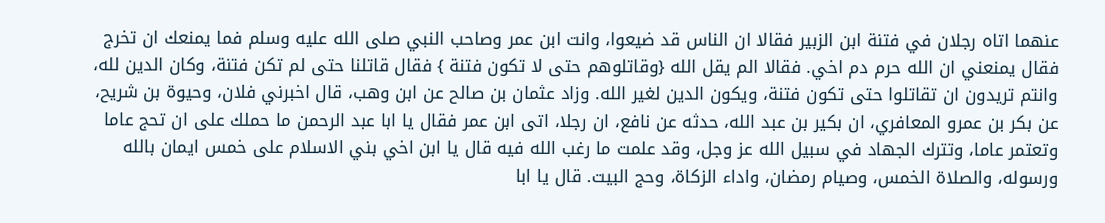عنهما اتاه رجلان في فتنة ابن الزبير فقالا ان الناس قد ضيعوا، وانت ابن عمر وصاحب النبي صلى الله عليه وسلم فما يمنعك ان تخرج فقال يمنعني ان الله حرم دم اخي. فقالا الم يقل الله {وقاتلوهم حتى لا تكون فتنة } فقال قاتلنا حتى لم تكن فتنة، وكان الدين لله، وانتم تريدون ان تقاتلوا حتى تكون فتنة، ويكون الدين لغير الله. وزاد عثمان بن صالح عن ابن وهب، قال اخبرني فلان، وحيوة بن شريح، عن بكر بن عمرو المعافري، ان بكير بن عبد الله، حدثه عن نافع، ان رجلا، اتى ابن عمر فقال يا ابا عبد الرحمن ما حملك على ان تحج عاما وتعتمر عاما، وتترك الجهاد في سبيل الله عز وجل، وقد علمت ما رغب الله فيه قال يا ابن اخي بني الاسلام على خمس ايمان بالله ورسوله، والصلاة الخمس، وصيام رمضان، واداء الزكاة، وحج البيت. قال يا ابا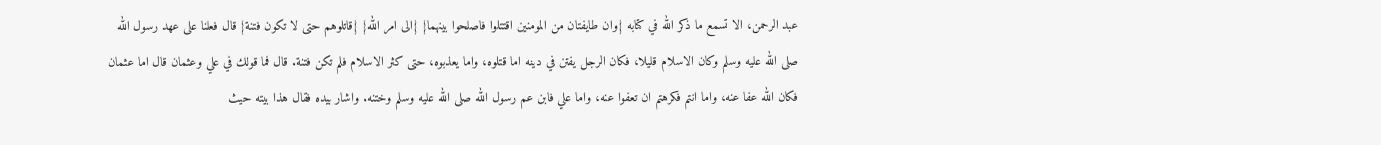عبد الرحمن، الا تسمع ما ذكر الله في كتابه {وان طايفتان من المومنين اقتتلوا فاصلحوا بينهما} {الى امر الله} {قاتلوهم حتى لا تكون فتنة} قال فعلنا على عهد رسول الله صلى الله عليه وسلم وكان الاسلام قليلا، فكان الرجل يفتن في دينه اما قتلوه، واما يعذبوه، حتى كثر الاسلام فلم تكن فتنة. قال فما قولك في علي وعثمان قال اما عثمان فكان الله عفا عنه، واما انتم فكرهتم ان تعفوا عنه، واما علي فابن عم رسول الله صلى الله عليه وسلم وختنه. واشار بيده فقال هذا بيته حيث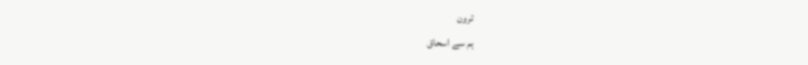ترون
ہم سے اسحاق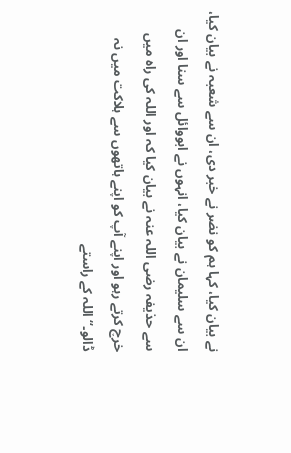نے بیان کیا، کہا ہم کو نضر نے خبر دی، ان سے شعبہ نے بیان کیا، ان سے سلیمان نے بیان کیا، انہوں نے ابووائل سے سنا اور ان سے حذیفہ رضی اللہ عنہ نے بیان کیا کہ اور اللہ کی راہ میں خرچ کرتے رہو اور اپنے آپ کو اپنے ہاتھوں سے ہلاکت میں نہ ڈالو۔“ اللہ کے راستے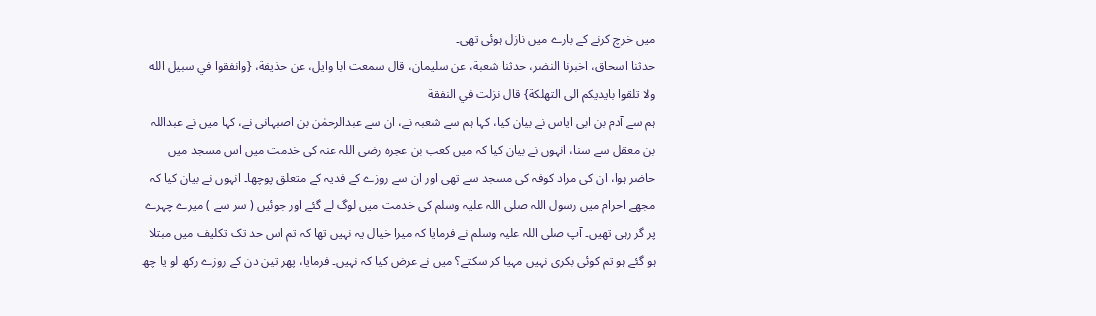میں خرچ کرنے کے بارے میں نازل ہوئی تھی۔
حدثنا اسحاق، اخبرنا النضر، حدثنا شعبة، عن سليمان، قال سمعت ابا وايل، عن حذيفة، {وانفقوا في سبيل الله ولا تلقوا بايديكم الى التهلكة} قال نزلت في النفقة
ہم سے آدم بن ابی ایاس نے بیان کیا، کہا ہم سے شعبہ نے، ان سے عبدالرحمٰن بن اصبہانی نے، کہا میں نے عبداللہ بن معقل سے سنا، انہوں نے بیان کیا کہ میں کعب بن عجرہ رضی اللہ عنہ کی خدمت میں اس مسجد میں حاضر ہوا، ان کی مراد کوفہ کی مسجد سے تھی اور ان سے روزے کے فدیہ کے متعلق پوچھا۔ انہوں نے بیان کیا کہ مجھے احرام میں رسول اللہ صلی اللہ علیہ وسلم کی خدمت میں لوگ لے گئے اور جوئیں ( سر سے ) میرے چہرے پر گر رہی تھیں۔ آپ صلی اللہ علیہ وسلم نے فرمایا کہ میرا خیال یہ نہیں تھا کہ تم اس حد تک تکلیف میں مبتلا ہو گئے ہو تم کوئی بکری نہیں مہیا کر سکتے؟ میں نے عرض کیا کہ نہیں۔ فرمایا، پھر تین دن کے روزے رکھ لو یا چھ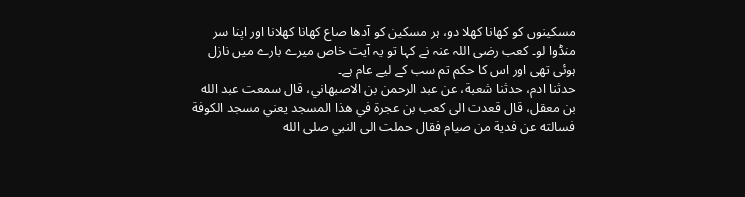مسکینوں کو کھانا کھلا دو، ہر مسکین کو آدھا صاع کھانا کھلانا اور اپنا سر منڈوا لو۔ کعب رضی اللہ عنہ نے کہا تو یہ آیت خاص میرے بارے میں نازل ہوئی تھی اور اس کا حکم تم سب کے لیے عام ہے۔
حدثنا ادم، حدثنا شعبة، عن عبد الرحمن بن الاصبهاني، قال سمعت عبد الله بن معقل، قال قعدت الى كعب بن عجرة في هذا المسجد يعني مسجد الكوفة فسالته عن فدية من صيام فقال حملت الى النبي صلى الله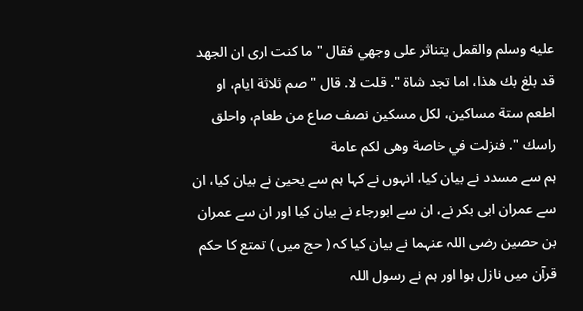عليه وسلم والقمل يتناثر على وجهي فقال " ما كنت ارى ان الجهد قد بلغ بك هذا، اما تجد شاة ". قلت لا. قال " صم ثلاثة ايام، او اطعم ستة مساكين، لكل مسكين نصف صاع من طعام، واحلق راسك ". فنزلت في خاصة وهى لكم عامة
ہم سے مسدد نے بیان کیا، انہوں نے کہا ہم سے یحییٰ نے بیان کیا، ان سے عمران ابی بکر نے، ان سے ابورجاء نے بیان کیا اور ان سے عمران بن حصین رضی اللہ عنہما نے بیان کیا کہ ( حج میں ) تمتع کا حکم قرآن میں نازل ہوا اور ہم نے رسول اللہ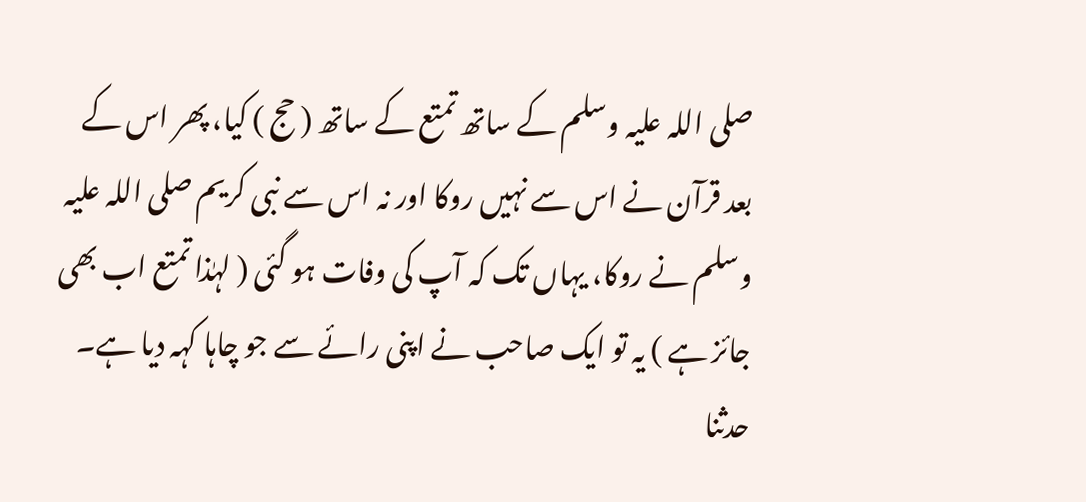صلی اللہ علیہ وسلم کے ساتھ تمتع کے ساتھ ( حج ) کیا، پھر اس کے بعد قرآن نے اس سے نہیں روکا اور نہ اس سے نبی کریم صلی اللہ علیہ وسلم نے روکا، یہاں تک کہ آپ کی وفات ہو گئی ( لہٰذا تمتع اب بھی جائز ہے ) یہ تو ایک صاحب نے اپنی رائے سے جو چاہا کہہ دیا ہے۔
حدثنا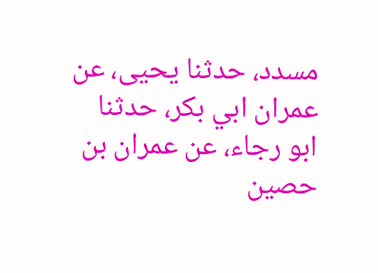مسدد، حدثنا يحيى، عن عمران ابي بكر، حدثنا ابو رجاء، عن عمران بن حصين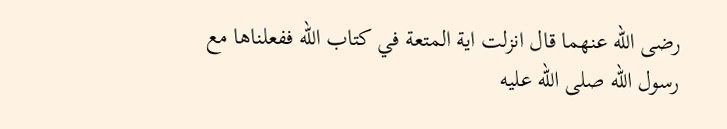رضى الله عنهما قال انزلت اية المتعة في كتاب الله ففعلناها مع رسول الله صلى الله عليه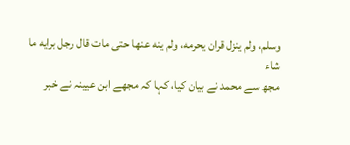وسلم، ولم ينزل قران يحرمه، ولم ينه عنها حتى مات قال رجل برايه ما شاء
مجھ سے محمد نے بیان کیا، کہا کہ مجھے ابن عیینہ نے خبر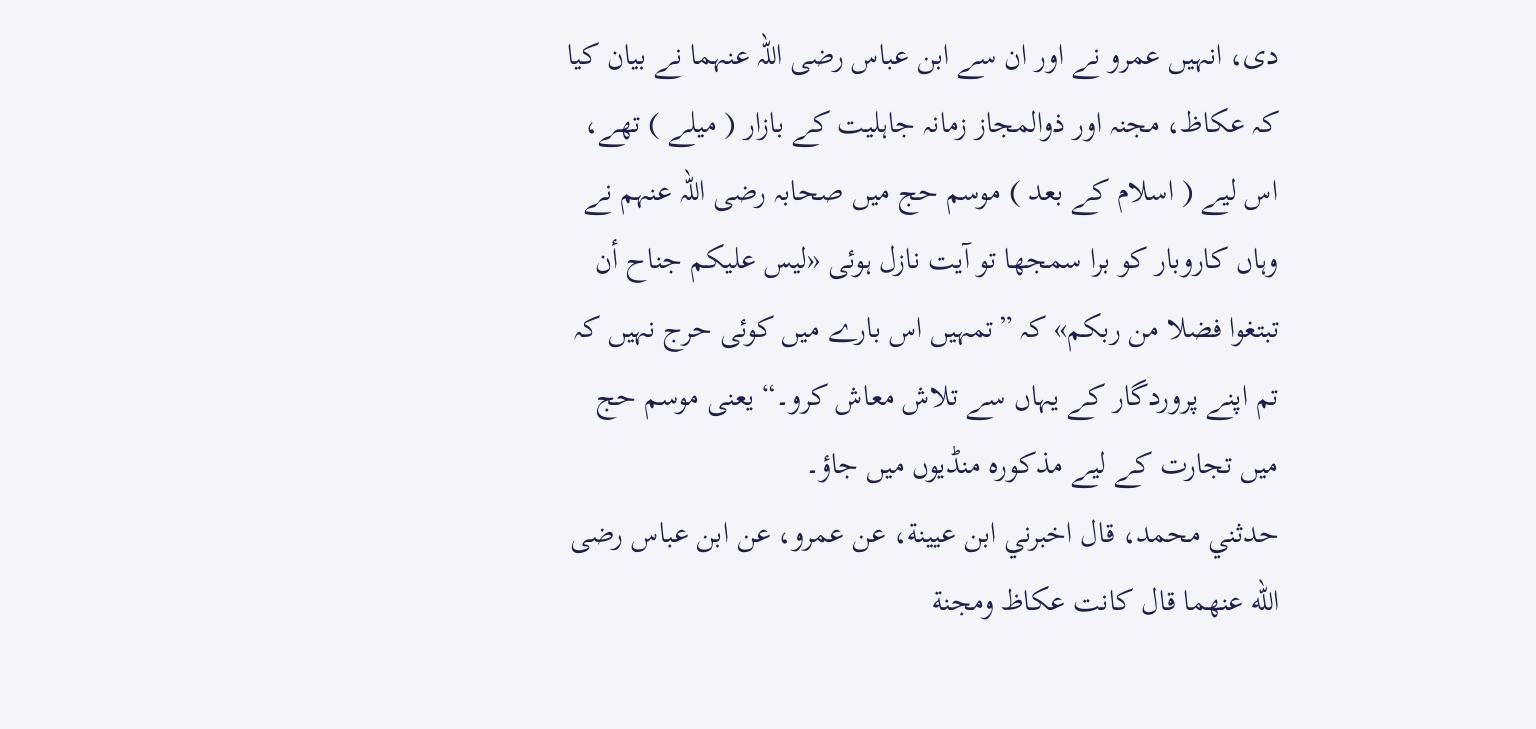دی، انہیں عمرو نے اور ان سے ابن عباس رضی اللہ عنہما نے بیان کیا کہ عکاظ، مجنہ اور ذوالمجاز زمانہ جاہلیت کے بازار ( میلے ) تھے، اس لیے ( اسلام کے بعد ) موسم حج میں صحابہ رضی اللہ عنہم نے وہاں کاروبار کو برا سمجھا تو آیت نازل ہوئی «ليس عليكم جناح أن تبتغوا فضلا من ربكم» کہ ”تمہیں اس بارے میں کوئی حرج نہیں کہ تم اپنے پروردگار کے یہاں سے تلاش معاش کرو۔“ یعنی موسم حج میں تجارت کے لیے مذکورہ منڈیوں میں جاؤ۔
حدثني محمد، قال اخبرني ابن عيينة، عن عمرو، عن ابن عباس رضى الله عنهما قال كانت عكاظ ومجنة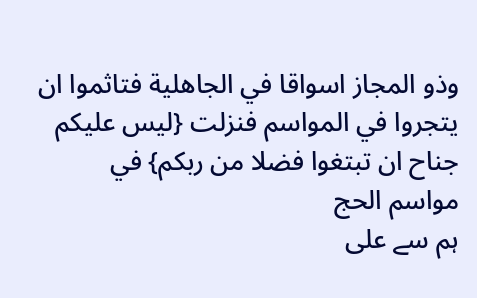وذو المجاز اسواقا في الجاهلية فتاثموا ان يتجروا في المواسم فنزلت {ليس عليكم جناح ان تبتغوا فضلا من ربكم} في مواسم الحج
ہم سے علی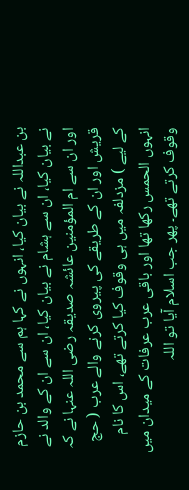بن عبداللہ نے بیان کیا، انہوں نے کہا ہم سے محمد بن حازم نے بیان کیا، ان سے ہشام نے بیان کیا، ان سے ان کے والد نے اور ان سے ام المؤمنین عائشہ صدیقہ رضی اللہ عنہا نے کہ قریش اور ان کے طریقے کی پیروی کرنے والے عرب ( حج کے لیے ) مزدلفہ میں ہی وقوف کیا کرتے تھے، اس کا نام انہوں الحمس رکھا تھا اور باقی عرب عرفات کے میدان میں وقوف کرتے تھے۔ پھر جب اسلام آیا تو اللہ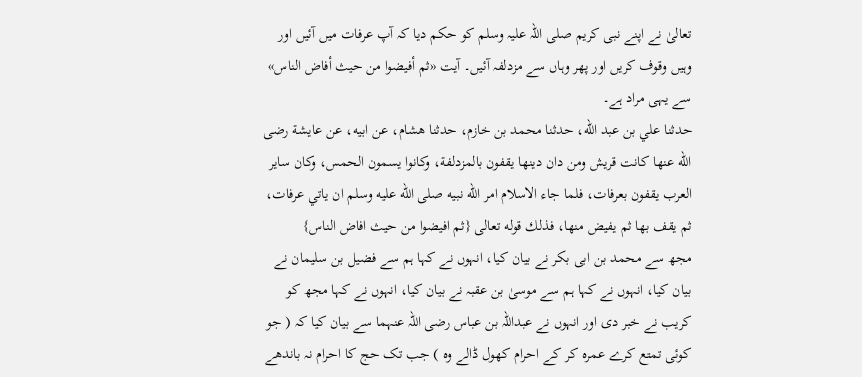تعالیٰ نے اپنے نبی کریم صلی اللہ علیہ وسلم کو حکم دیا کہ آپ عرفات میں آئیں اور وہیں وقوف کریں اور پھر وہاں سے مزدلفہ آئیں۔ آیت «ثم أفيضوا من حيث أفاض الناس» سے یہی مراد ہے۔
حدثنا علي بن عبد الله، حدثنا محمد بن خازم، حدثنا هشام، عن ابيه، عن عايشة رضى الله عنها كانت قريش ومن دان دينها يقفون بالمزدلفة، وكانوا يسمون الحمس، وكان ساير العرب يقفون بعرفات، فلما جاء الاسلام امر الله نبيه صلى الله عليه وسلم ان ياتي عرفات، ثم يقف بها ثم يفيض منها، فذلك قوله تعالى {ثم افيضوا من حيث افاض الناس}
مجھ سے محمد بن ابی بکر نے بیان کیا، انہوں نے کہا ہم سے فضیل بن سلیمان نے بیان کیا، انہوں نے کہا ہم سے موسیٰ بن عقبہ نے بیان کیا، انہوں نے کہا مجھ کو کریب نے خبر دی اور انہوں نے عبداللہ بن عباس رضی اللہ عنہما سے بیان کیا کہ ( جو کوئی تمتع کرے عمرہ کر کے احرام کھول ڈالے وہ ) جب تک حج کا احرام نہ باندھے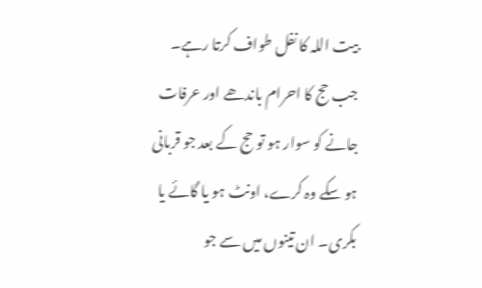بیت اللہ کا نفل طواف کرتا رہے۔ جب حج کا احرام باندھے اور عرفات جانے کو سوار ہو تو حج کے بعد جو قربانی ہو سکے وہ کرے، اونٹ ہو یا گائے یا بکری۔ ان تینوں میں سے جو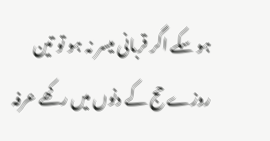ہو سکے اگر قربانی میسر نہ ہو تو تین روزے حج کے دنوں میں رکھے عرفہ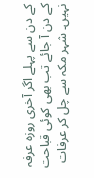کے دن سے پہلے اگر آخری روزہ عرفہ کے دن آ جائے تب بھی کوئی قباحت نہیں۔ شہر مکہ سے چل کر عرفات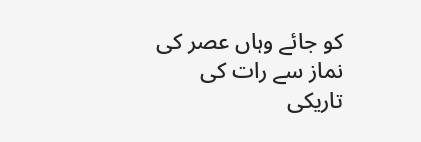کو جائے وہاں عصر کی نماز سے رات کی تاریکی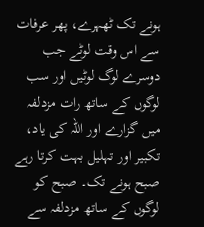ہونے تک ٹھہرے، پھر عرفات سے اس وقت لوٹے جب دوسرے لوگ لوٹیں اور سب لوگوں کے ساتھ رات مزدلفہ میں گزارے اور اللہ کی یاد، تکبیر اور تہلیل بہت کرتا رہے صبح ہونے تک۔ صبح کو لوگوں کے ساتھ مزدلفہ سے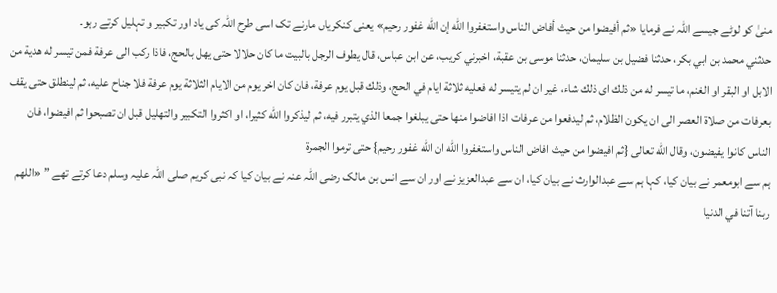منیٰ کو لوٹے جیسے اللہ نے فرمایا «ثم أفيضوا من حيث أفاض الناس واستغفروا الله إن الله غفور رحيم» یعنی کنکریاں مارنے تک اسی طرح اللہ کی یاد اور تکبیر و تہلیل کرتے رہو۔
حدثني محمد بن ابي بكر، حدثنا فضيل بن سليمان، حدثنا موسى بن عقبة، اخبرني كريب، عن ابن عباس، قال يطوف الرجل بالبيت ما كان حلالا حتى يهل بالحج، فاذا ركب الى عرفة فمن تيسر له هدية من الابل او البقر او الغنم، ما تيسر له من ذلك اى ذلك شاء، غير ان لم يتيسر له فعليه ثلاثة ايام في الحج، وذلك قبل يوم عرفة، فان كان اخر يوم من الايام الثلاثة يوم عرفة فلا جناح عليه، ثم لينطلق حتى يقف بعرفات من صلاة العصر الى ان يكون الظلام، ثم ليدفعوا من عرفات اذا افاضوا منها حتى يبلغوا جمعا الذي يتبرر فيه، ثم ليذكروا الله كثيرا، او اكثروا التكبير والتهليل قبل ان تصبحوا ثم افيضوا، فان الناس كانوا يفيضون، وقال الله تعالى {ثم افيضوا من حيث افاض الناس واستغفروا الله ان الله غفور رحيم} حتى ترموا الجمرة
ہم سے ابومعمر نے بیان کیا، کہا ہم سے عبدالوارث نے بیان کیا، ان سے عبدالعزیز نے اور ان سے انس بن مالک رضی اللہ عنہ نے بیان کیا کہ نبی کریم صلی اللہ علیہ وسلم دعا کرتے تھے ” «اللهم ربنا آتنا في الدنيا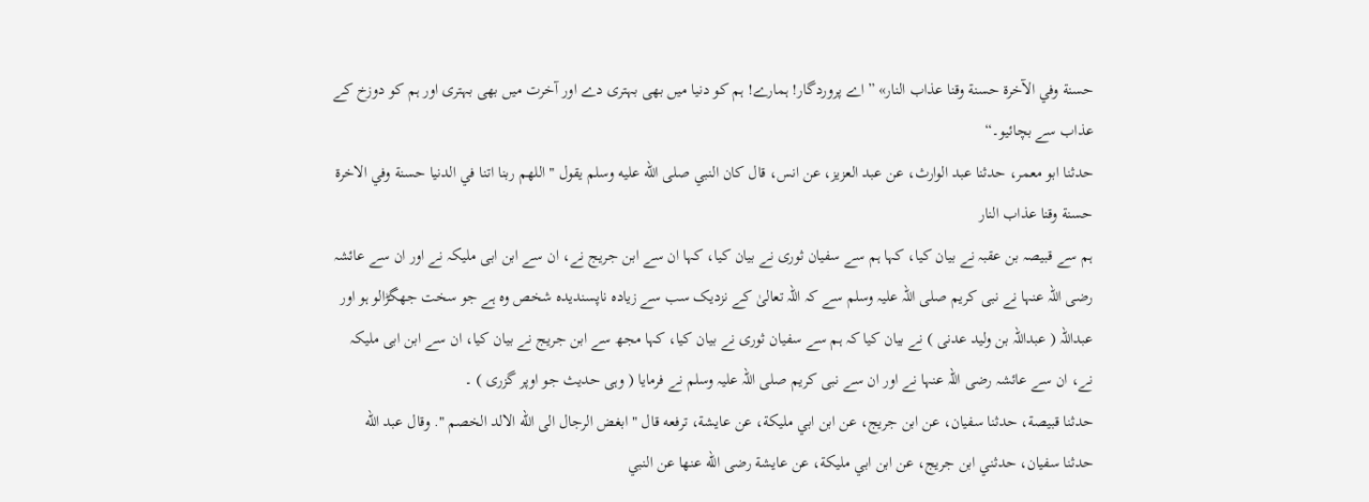حسنة وفي الآخرة حسنة وقنا عذاب النار» ”اے پروردگار! ہمارے! ہم کو دنیا میں بھی بہتری دے اور آخرت میں بھی بہتری اور ہم کو دوزخ کے عذاب سے بچائیو۔“
حدثنا ابو معمر، حدثنا عبد الوارث، عن عبد العزيز، عن انس، قال كان النبي صلى الله عليه وسلم يقول " اللهم ربنا اتنا في الدنيا حسنة وفي الاخرة حسنة وقنا عذاب النار
ہم سے قبیصہ بن عقبہ نے بیان کیا، کہا ہم سے سفیان ثوری نے بیان کیا، کہا ان سے ابن جریج نے، ان سے ابن ابی ملیکہ نے اور ان سے عائشہ رضی اللہ عنہا نے نبی کریم صلی اللہ علیہ وسلم سے کہ اللہ تعالیٰ کے نزدیک سب سے زیادہ ناپسندیدہ شخص وہ ہے جو سخت جھگڑالو ہو اور عبداللہ ( عبداللہ بن ولید عدنی ) نے بیان کیا کہ ہم سے سفیان ثوری نے بیان کیا، کہا مجھ سے ابن جریج نے بیان کیا، ان سے ابن ابی ملیکہ نے، ان سے عائشہ رضی اللہ عنہا نے اور ان سے نبی کریم صلی اللہ علیہ وسلم نے فرمایا ( وہی حدیث جو اوپر گزری ) ۔
حدثنا قبيصة، حدثنا سفيان، عن ابن جريج، عن ابن ابي مليكة، عن عايشة، ترفعه قال " ابغض الرجال الى الله الالد الخصم ". وقال عبد الله حدثنا سفيان، حدثني ابن جريج، عن ابن ابي مليكة، عن عايشة رضى الله عنها عن النبي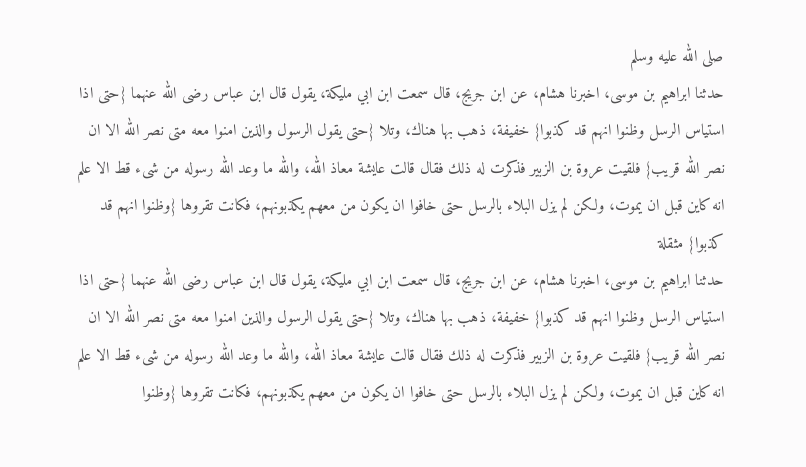صلى الله عليه وسلم
حدثنا ابراهيم بن موسى، اخبرنا هشام، عن ابن جريج، قال سمعت ابن ابي مليكة، يقول قال ابن عباس رضى الله عنهما {حتى اذا استياس الرسل وظنوا انهم قد كذبوا} خفيفة، ذهب بها هناك، وتلا {حتى يقول الرسول والذين امنوا معه متى نصر الله الا ان نصر الله قريب} فلقيت عروة بن الزبير فذكرت له ذلك فقال قالت عايشة معاذ الله، والله ما وعد الله رسوله من شىء قط الا علم انه كاين قبل ان يموت، ولكن لم يزل البلاء بالرسل حتى خافوا ان يكون من معهم يكذبونهم، فكانت تقروها {وظنوا انهم قد كذبوا} مثقلة
حدثنا ابراهيم بن موسى، اخبرنا هشام، عن ابن جريج، قال سمعت ابن ابي مليكة، يقول قال ابن عباس رضى الله عنهما {حتى اذا استياس الرسل وظنوا انهم قد كذبوا} خفيفة، ذهب بها هناك، وتلا {حتى يقول الرسول والذين امنوا معه متى نصر الله الا ان نصر الله قريب} فلقيت عروة بن الزبير فذكرت له ذلك فقال قالت عايشة معاذ الله، والله ما وعد الله رسوله من شىء قط الا علم انه كاين قبل ان يموت، ولكن لم يزل البلاء بالرسل حتى خافوا ان يكون من معهم يكذبونهم، فكانت تقروها {وظنوا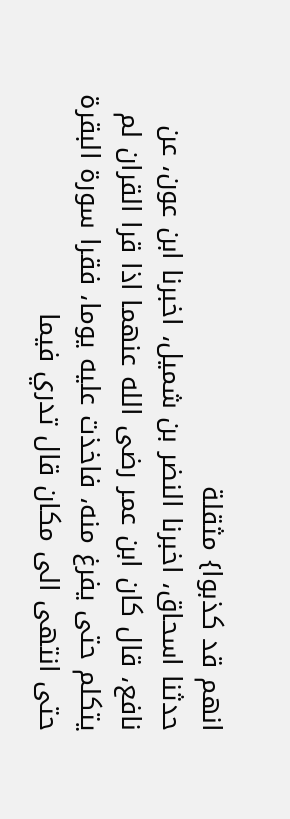انهم قد كذبوا} مثقلة
حدثنا اسحاق، اخبرنا النضر بن شميل، اخبرنا ابن عون، عن نافع، قال كان ابن عمر رضى الله عنهما اذا قرا القران لم يتكلم حتى يفرغ منه، فاخذت عليه يوما، فقرا سورة البقرة حتى انتهى الى مكان قال تدري فيما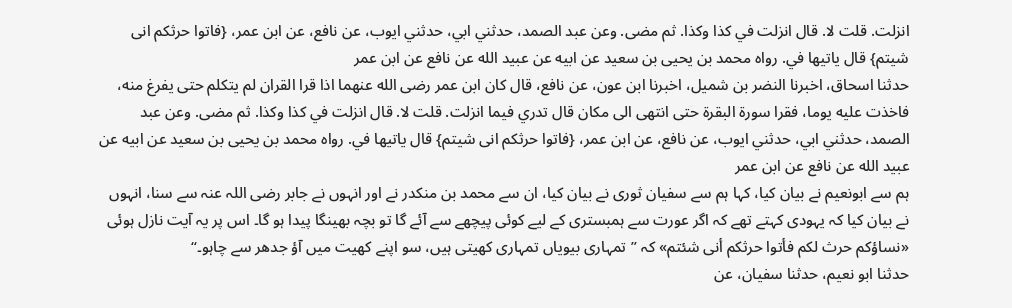انزلت. قلت لا. قال انزلت في كذا وكذا. ثم مضى. وعن عبد الصمد، حدثني ابي، حدثني ايوب، عن نافع، عن ابن عمر، {فاتوا حرثكم انى شيتم} قال ياتيها في. رواه محمد بن يحيى بن سعيد عن ابيه عن عبيد الله عن نافع عن ابن عمر
حدثنا اسحاق، اخبرنا النضر بن شميل، اخبرنا ابن عون، عن نافع، قال كان ابن عمر رضى الله عنهما اذا قرا القران لم يتكلم حتى يفرغ منه، فاخذت عليه يوما، فقرا سورة البقرة حتى انتهى الى مكان قال تدري فيما انزلت. قلت لا. قال انزلت في كذا وكذا. ثم مضى. وعن عبد الصمد، حدثني ابي، حدثني ايوب، عن نافع، عن ابن عمر، {فاتوا حرثكم انى شيتم} قال ياتيها في. رواه محمد بن يحيى بن سعيد عن ابيه عن عبيد الله عن نافع عن ابن عمر
ہم سے ابونعیم نے بیان کیا، کہا ہم سے سفیان ثوری نے بیان کیا، ان سے محمد بن منکدر نے اور انہوں نے جابر رضی اللہ عنہ سے سنا، انہوں نے بیان کیا کہ یہودی کہتے تھے کہ اگر عورت سے ہمبستری کے لیے کوئی پیچھے سے آئے گا تو بچہ بھینگا پیدا ہو گا۔ اس پر یہ آیت نازل ہوئی «نساؤكم حرث لكم فأتوا حرثكم أنى شئتم» کہ ”تمہاری بیویاں تمہاری کھیتی ہیں، سو اپنے کھیت میں آؤ جدھر سے چاہو۔“
حدثنا ابو نعيم، حدثنا سفيان، عن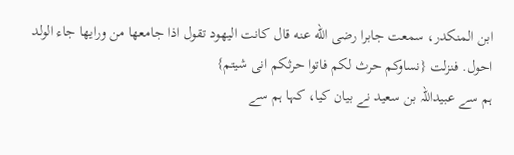ابن المنكدر، سمعت جابرا رضى الله عنه قال كانت اليهود تقول اذا جامعها من ورايها جاء الولد احول. فنزلت {نساوكم حرث لكم فاتوا حرثكم انى شيتم}
ہم سے عبیداللہ بن سعید نے بیان کیا، کہا ہم سے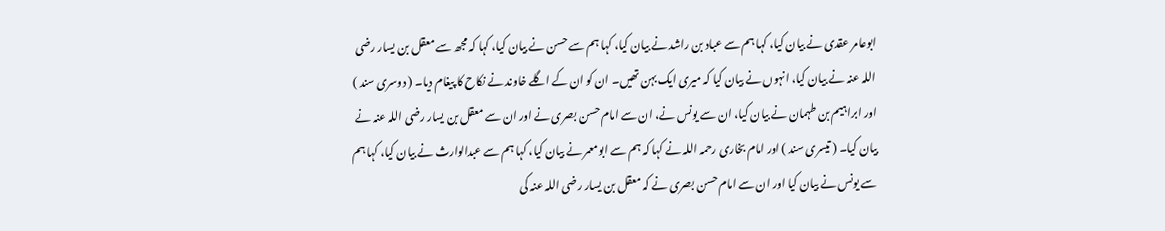ابوعامر عقدی نے بیان کیا، کہا ہم سے عباد بن راشد نے بیان کیا، کہا ہم سے حسن نے بیان کیا، کہا کہ مجھ سے معقل بن یسار رضی اللہ عنہ نے بیان کیا، انہوں نے بیان کیا کہ میری ایک بہن تھیں۔ ان کو ان کے اگلے خاوند نے نکاح کا پیغام دیا۔ ( دوسری سند ) اور ابراہیم بن طہمان نے بیان کیا، ان سے یونس نے، ان سے امام حسن بصری نے اور ان سے معقل بن یسار رضی اللہ عنہ نے بیان کیا۔ ( تیسری سند ) اور امام بخاری رحمہ اللہ نے کہا کہ ہم سے ابومعمر نے بیان کیا، کہا ہم سے عبدالوارث نے بیان کیا، کہا ہم سے یونس نے بیان کیا اور ان سے امام حسن بصری نے کہ معقل بن یسار رضی اللہ عنہ کی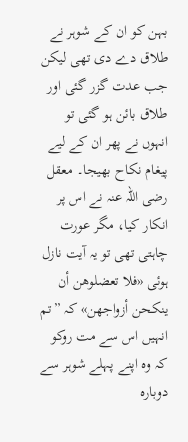بہن کو ان کے شوہر نے طلاق دے دی تھی لیکن جب عدت گزر گئی اور طلاق بائن ہو گئی تو انہوں نے پھر ان کے لیے پیغام نکاح بھیجا۔ معقل رضی اللہ عنہ نے اس پر انکار کیا، مگر عورت چاہتی تھی تو یہ آیت نازل ہوئی «فلا تعضلوهن أن ينكحن أزواجهن» کہ ”تم انہیں اس سے مت روکو کہ وہ اپنے پہلے شوہر سے دوبارہ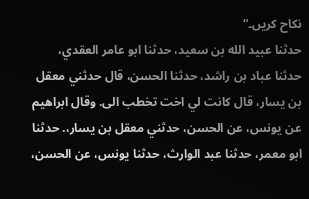نکاح کریں۔“
حدثنا عبيد الله بن سعيد، حدثنا ابو عامر العقدي، حدثنا عباد بن راشد، حدثنا الحسن، قال حدثني معقل بن يسار، قال كانت لي اخت تخطب الى. وقال ابراهيم عن يونس، عن الحسن، حدثني معقل بن يسار،. حدثنا ابو معمر، حدثنا عبد الوارث، حدثنا يونس، عن الحسن،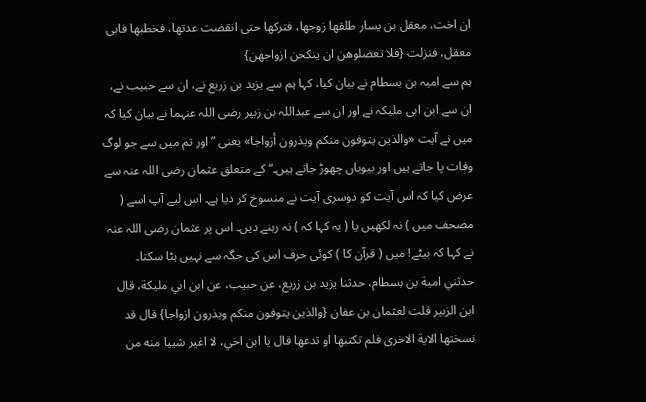ان اخت، معقل بن يسار طلقها زوجها، فتركها حتى انقضت عدتها، فخطبها فابى معقل، فنزلت {فلا تعضلوهن ان ينكحن ازواجهن}
ہم سے امیہ بن بسطام نے بیان کیا، کہا ہم سے یزید بن زریع نے، ان سے حبیب نے، ان سے ابن ابی ملیکہ نے اور ان سے عبداللہ بن زبیر رضی اللہ عنہما نے بیان کیا کہ میں نے آیت «والذين يتوفون منكم ويذرون أزواجا» یعنی ”اور تم میں سے جو لوگ وفات پا جاتے ہیں اور بیویاں چھوڑ جاتے ہیں۔“ کے متعلق عثمان رضی اللہ عنہ سے عرض کیا کہ اس آیت کو دوسری آیت نے منسوخ کر دیا ہے۔ اس لیے آپ اسے ( مصحف میں ) نہ لکھیں یا ( یہ کہا کہ ) نہ رہنے دیں۔ اس پر عثمان رضی اللہ عنہ نے کہا کہ بیٹے! میں ( قرآن کا ) کوئی حرف اس کی جگہ سے نہیں ہٹا سکتا۔
حدثني امية بن بسطام، حدثنا يزيد بن زريع، عن حبيب، عن ابن ابي مليكة، قال ابن الزبير قلت لعثمان بن عفان {والذين يتوفون منكم ويذرون ازواجا} قال قد نسختها الاية الاخرى فلم تكتبها او تدعها قال يا ابن اخي، لا اغير شييا منه من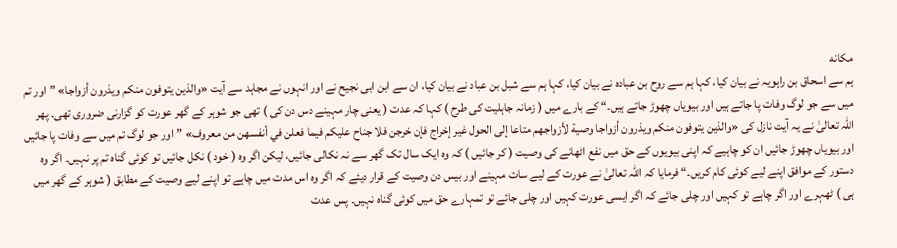مكانه
ہم سے اسحاق بن راہویہ نے بیان کیا، کہا ہم سے روح بن عبادہ نے بیان کیا، کہا ہم سے شبل بن عباد نے بیان کیا، ان سے ابن ابی نجیح نے اور انہوں نے مجاہد سے آیت «والذين يتوفون منكم ويذرون أزواجا» ”اور تم میں سے جو لوگ وفات پا جاتے ہیں اور بیویاں چھوڑ جاتے ہیں۔“ کے بارے میں ( زمانہ جاہلیت کی طرح ) کہا کہ عدت ( یعنی چار مہینے دس دن کی ) تھی جو شوہر کے گھر عورت کو گزارنی ضروری تھی۔ پھر اللہ تعالیٰ نے یہ آیت نازل کی «والذين يتوفون منكم ويذرون أزواجا وصية لأزواجهم متاعا إلى الحول غير إخراج فإن خرجن فلا جناح عليكم فيما فعلن في أنفسهن من معروف» ”اور جو لوگ تم میں سے وفات پا جائیں اور بیویاں چھوڑ جائیں ان کو چاہیے کہ اپنی بیویوں کے حق میں نفع اٹھانے کی وصیت ( کر جائیں ) کہ وہ ایک سال تک گھر سے نہ نکالی جائیں، لیکن اگر وہ ( خود ) نکل جائیں تو کوئی گناہ تم پر نہیں۔ اگر وہ دستور کے موافق اپنے لیے کوئی کام کریں۔“ فرمایا کہ اللہ تعالیٰ نے عورت کے لیے سات مہینے اور بیس دن وصیت کے قرار دیئے کہ اگر وہ اس مدت میں چاہے تو اپنے لیے وصیت کے مطابق ( شوہر کے گھر میں ہی ) ٹھہرے اور اگر چاہے تو کہیں اور چلی جائے کہ اگر ایسی عورت کہیں اور چلی جائے تو تمہارے حق میں کوئی گناہ نہیں۔ پس عدت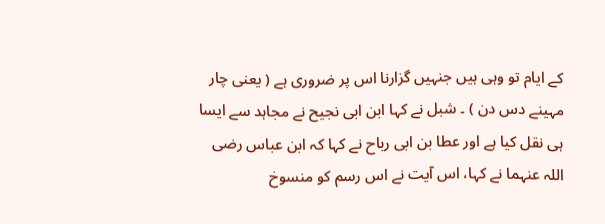کے ایام تو وہی ہیں جنہیں گزارنا اس پر ضروری ہے ( یعنی چار مہینے دس دن ) ۔ شبل نے کہا ابن ابی نجیح نے مجاہد سے ایسا ہی نقل کیا ہے اور عطا بن ابی رباح نے کہا کہ ابن عباس رضی اللہ عنہما نے کہا، اس آیت نے اس رسم کو منسوخ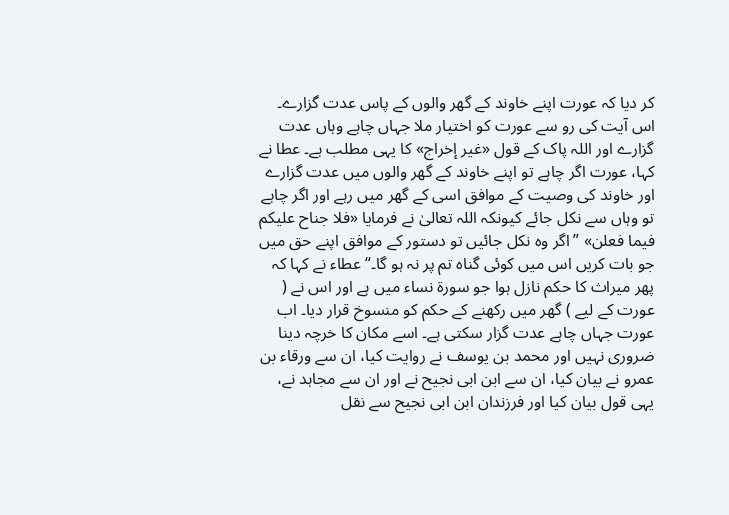کر دیا کہ عورت اپنے خاوند کے گھر والوں کے پاس عدت گزارے۔ اس آیت کی رو سے عورت کو اختیار ملا جہاں چاہے وہاں عدت گزارے اور اللہ پاک کے قول «غير إخراج» کا یہی مطلب ہے۔ عطا نے کہا، عورت اگر چاہے تو اپنے خاوند کے گھر والوں میں عدت گزارے اور خاوند کی وصیت کے موافق اسی کے گھر میں رہے اور اگر چاہے تو وہاں سے نکل جائے کیونکہ اللہ تعالیٰ نے فرمایا «فلا جناح عليكم فيما فعلن» ”اگر وہ نکل جائیں تو دستور کے موافق اپنے حق میں جو بات کریں اس میں کوئی گناہ تم پر نہ ہو گا۔“ عطاء نے کہا کہ پھر میراث کا حکم نازل ہوا جو سورۃ نساء میں ہے اور اس نے ( عورت کے لیے ) گھر میں رکھنے کے حکم کو منسوخ قرار دیا۔ اب عورت جہاں چاہے عدت گزار سکتی ہے۔ اسے مکان کا خرچہ دینا ضروری نہیں اور محمد بن یوسف نے روایت کیا، ان سے ورقاء بن عمرو نے بیان کیا، ان سے ابن ابی نجیح نے اور ان سے مجاہد نے، یہی قول بیان کیا اور فرزندان ابن ابی نجیح سے نقل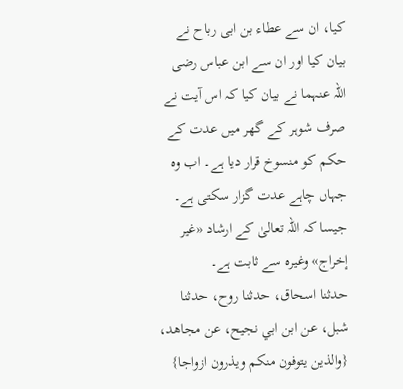کیا، ان سے عطاء بن ابی رباح نے بیان کیا اور ان سے ابن عباس رضی اللہ عنہما نے بیان کیا کہ اس آیت نے صرف شوہر کے گھر میں عدت کے حکم کو منسوخ قرار دیا ہے۔ اب وہ جہاں چاہے عدت گزار سکتی ہے۔ جیسا کہ اللہ تعالیٰ کے ارشاد «غير إخراج» وغیرہ سے ثابت ہے۔
حدثنا اسحاق، حدثنا روح، حدثنا شبل، عن ابن ابي نجيح، عن مجاهد، {والذين يتوفون منكم ويذرون ازواجا}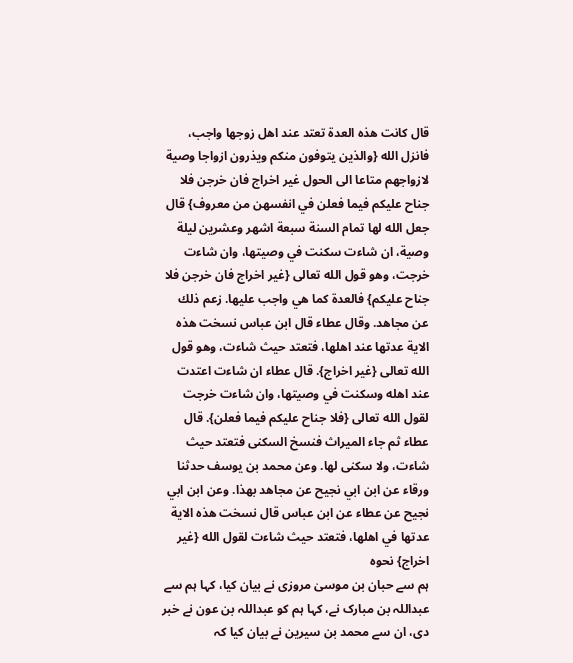قال كانت هذه العدة تعتد عند اهل زوجها واجب، فانزل الله {والذين يتوفون منكم ويذرون ازواجا وصية لازواجهم متاعا الى الحول غير اخراج فان خرجن فلا جناح عليكم فيما فعلن في انفسهن من معروف} قال جعل الله لها تمام السنة سبعة اشهر وعشرين ليلة وصية، ان شاءت سكنت في وصيتها، وان شاءت خرجت، وهو قول الله تعالى {غير اخراج فان خرجن فلا جناح عليكم} فالعدة كما هي واجب عليها. زعم ذلك عن مجاهد. وقال عطاء قال ابن عباس نسخت هذه الاية عدتها عند اهلها، فتعتد حيث شاءت، وهو قول الله تعالى {غير اخراج}. قال عطاء ان شاءت اعتدت عند اهله وسكنت في وصيتها، وان شاءت خرجت لقول الله تعالى {فلا جناح عليكم فيما فعلن}. قال عطاء ثم جاء الميراث فنسخ السكنى فتعتد حيث شاءت، ولا سكنى لها. وعن محمد بن يوسف حدثنا ورقاء عن ابن ابي نجيح عن مجاهد بهذا. وعن ابن ابي نجيح عن عطاء عن ابن عباس قال نسخت هذه الاية عدتها في اهلها، فتعتد حيث شاءت لقول الله {غير اخراج} نحوه
ہم سے حبان بن موسیٰ مروزی نے بیان کیا، کہا ہم سے عبداللہ بن مبارک نے، کہا ہم کو عبداللہ بن عون نے خبر دی، ان سے محمد بن سیرین نے بیان کیا کہ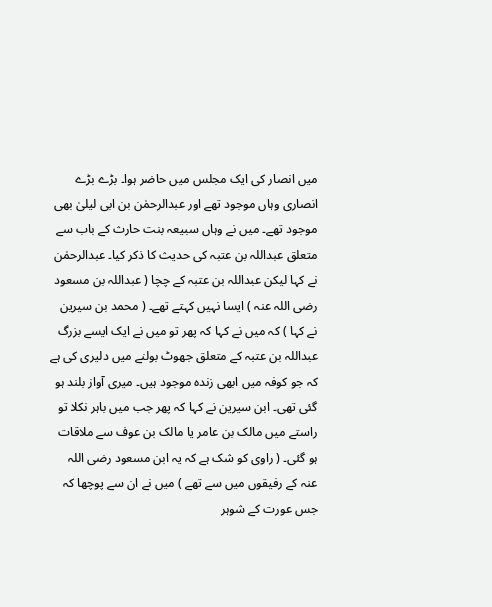میں انصار کی ایک مجلس میں حاضر ہوا۔ بڑے بڑے انصاری وہاں موجود تھے اور عبدالرحمٰن بن ابی لیلیٰ بھی موجود تھے۔ میں نے وہاں سبیعہ بنت حارث کے باب سے متعلق عبداللہ بن عتبہ کی حدیث کا ذکر کیا۔ عبدالرحمٰن نے کہا لیکن عبداللہ بن عتبہ کے چچا ( عبداللہ بن مسعود رضی اللہ عنہ ) ایسا نہیں کہتے تھے۔ ( محمد بن سیرین نے کہا ) کہ میں نے کہا کہ پھر تو میں نے ایک ایسے بزرگ عبداللہ بن عتبہ کے متعلق جھوٹ بولنے میں دلیری کی ہے کہ جو کوفہ میں ابھی زندہ موجود ہیں۔ میری آواز بلند ہو گئی تھی۔ ابن سیرین نے کہا کہ پھر جب میں باہر نکلا تو راستے میں مالک بن عامر یا مالک بن عوف سے ملاقات ہو گئی۔ ( راوی کو شک ہے کہ یہ ابن مسعود رضی اللہ عنہ کے رفیقوں میں سے تھے ) میں نے ان سے پوچھا کہ جس عورت کے شوہر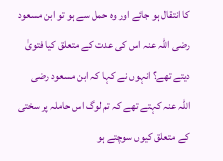کا انتقال ہو جائے اور وہ حمل سے ہو تو ابن مسعود رضی اللہ عنہ اس کی عدت کے متعلق کیا فتویٰ دیتے تھے؟ انہوں نے کہا کہ ابن مسعود رضی اللہ عنہ کہتے تھے کہ تم لوگ اس حاملہ پر سختی کے متعلق کیوں سوچتے ہو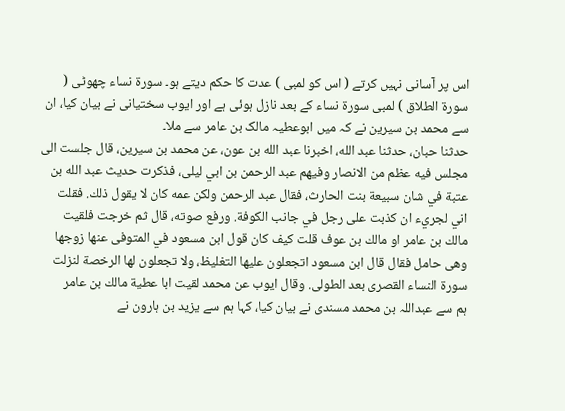اس پر آسانی نہیں کرتے ( اس کو لمبی ) عدت کا حکم دیتے ہو۔ سورۃ نساء چھوٹی ( سورۃ الطلاق ) لمبی سورۃ نساء کے بعد نازل ہوئی ہے اور ایوب سختیانی نے بیان کیا، ان سے محمد بن سیرین نے کہ میں ابوعطیہ مالک بن عامر سے ملا۔
حدثنا حبان، حدثنا عبد الله، اخبرنا عبد الله بن عون، عن محمد بن سيرين، قال جلست الى مجلس فيه عظم من الانصار وفيهم عبد الرحمن بن ابي ليلى، فذكرت حديث عبد الله بن عتبة في شان سبيعة بنت الحارث، فقال عبد الرحمن ولكن عمه كان لا يقول ذلك. فقلت اني لجريء ان كذبت على رجل في جانب الكوفة. ورفع صوته، قال ثم خرجت فلقيت مالك بن عامر او مالك بن عوف قلت كيف كان قول ابن مسعود في المتوفى عنها زوجها وهى حامل فقال قال ابن مسعود اتجعلون عليها التغليظ، ولا تجعلون لها الرخصة لنزلت سورة النساء القصرى بعد الطولى. وقال ايوب عن محمد لقيت ابا عطية مالك بن عامر
ہم سے عبداللہ بن محمد مسندی نے بیان کیا، کہا ہم سے یزید بن ہارون نے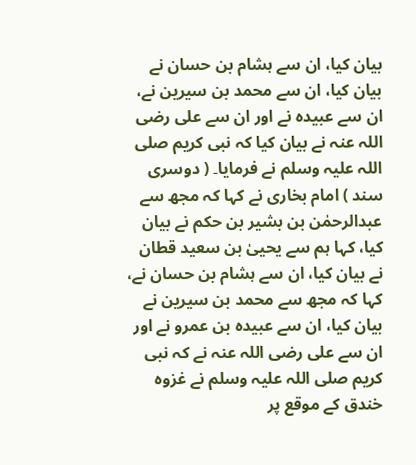بیان کیا، ان سے ہشام بن حسان نے بیان کیا، ان سے محمد بن سیرین نے، ان سے عبیدہ نے اور ان سے علی رضی اللہ عنہ نے بیان کیا کہ نبی کریم صلی اللہ علیہ وسلم نے فرمایا۔ ( دوسری سند ) امام بخاری نے کہا کہ مجھ سے عبدالرحمٰن بن بشیر بن حکم نے بیان کیا، کہا ہم سے یحییٰ بن سعید قطان نے بیان کیا، ان سے ہشام بن حسان نے، کہا کہ مجھ سے محمد بن سیرین نے بیان کیا، ان سے عبیدہ بن عمرو نے اور ان سے علی رضی اللہ عنہ نے کہ نبی کریم صلی اللہ علیہ وسلم نے غزوہ خندق کے موقع پر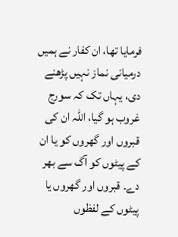فرمایا تھا، ان کفار نے ہمیں درمیانی نماز نہیں پڑھنے دی، یہاں تک کہ سورج غروب ہو گیا، اللہ ان کی قبروں اور گھروں کو یا ان کے پیٹوں کو آگ سے بھر دے۔ قبروں اور گھروں یا پیٹوں کے لفظوں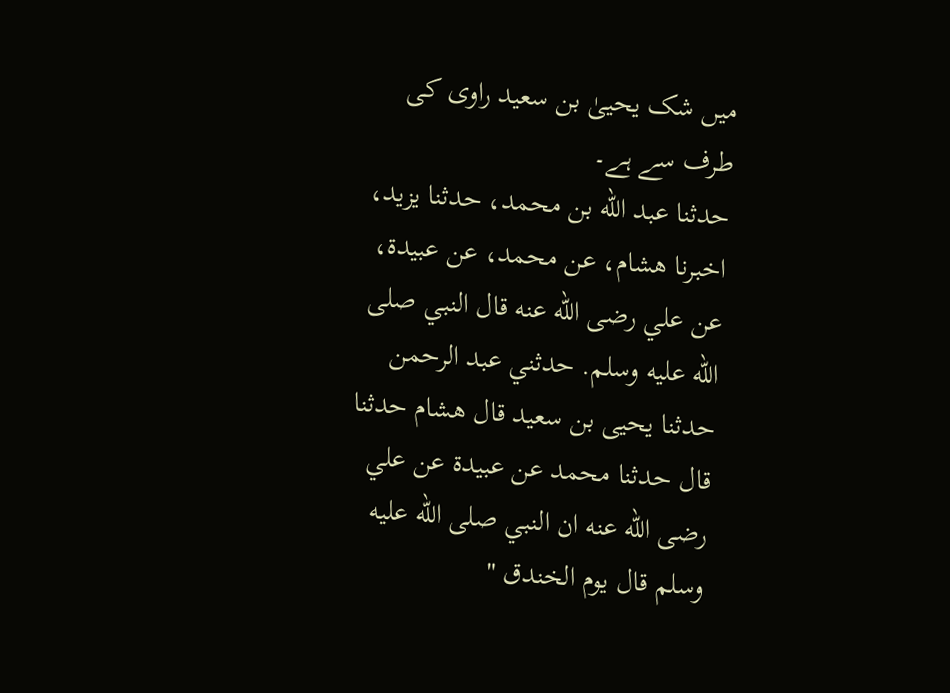میں شک یحییٰ بن سعید راوی کی طرف سے ہے۔
حدثنا عبد الله بن محمد، حدثنا يزيد، اخبرنا هشام، عن محمد، عن عبيدة، عن علي رضى الله عنه قال النبي صلى الله عليه وسلم. حدثني عبد الرحمن حدثنا يحيى بن سعيد قال هشام حدثنا قال حدثنا محمد عن عبيدة عن علي رضى الله عنه ان النبي صلى الله عليه وسلم قال يوم الخندق "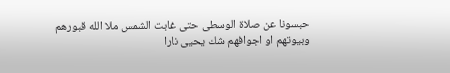حبسونا عن صلاة الوسطى حتى غابت الشمس ملا الله قبورهم وبيوتهم او اجوافهم شك يحيى نارا